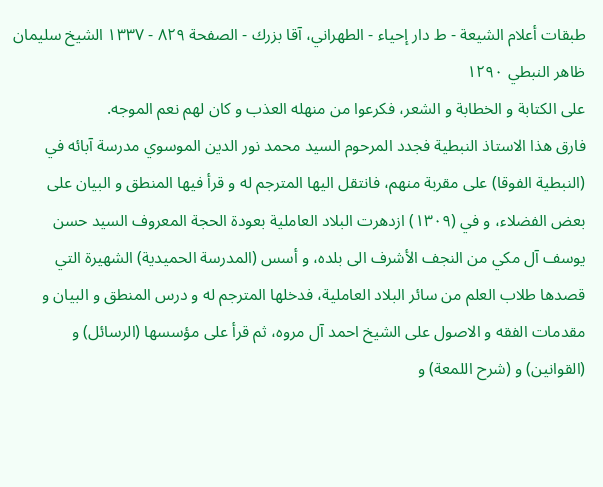طبقات أعلام الشيعة - ط دار إحياء - الطهراني، آقا بزرك - الصفحة ٨٢٩ - ١٣٣٧ الشيخ سليمان ظاهر النبطي ١٢٩٠
على الكتابة و الخطابة و الشعر، فكرعوا من منهله العذب و كان لهم نعم الموجه.
فارق هذا الاستاذ النبطية فجدد المرحوم السيد محمد نور الدين الموسوي مدرسة آبائه في (النبطية الفوقا) على مقربة منهم، فانتقل اليها المترجم له و قرأ فيها المنطق و البيان على بعض الفضلاء، و في (١٣٠٩) ازدهرت البلاد العاملية بعودة الحجة المعروف السيد حسن يوسف آل مكي من النجف الأشرف الى بلده، و أسس (المدرسة الحميدية) الشهيرة التي قصدها طلاب العلم من سائر البلاد العاملية، فدخلها المترجم له و درس المنطق و البيان و مقدمات الفقه و الاصول على الشيخ احمد آل مروه، ثم قرأ على مؤسسها (الرسائل) و (القوانين) و (شرح اللمعة) و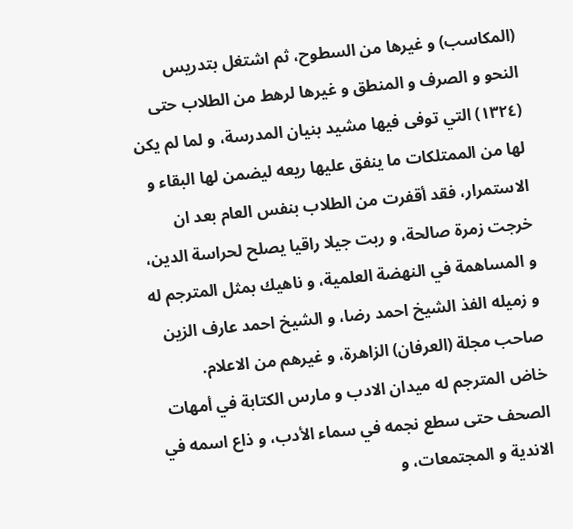(المكاسب) و غيرها من السطوح، ثم اشتغل بتدريس النحو و الصرف و المنطق و غيرها لرهط من الطلاب حتى (١٣٢٤) التي توفى فيها مشيد بنيان المدرسة، و لما لم يكن لها من الممتلكات ما ينفق عليها ريعه ليضمن لها البقاء و الاستمرار، فقد أقفرت من الطلاب بنفس العام بعد ان خرجت زمرة صالحة، و ربت جيلا راقيا يصلح لحراسة الدين، و المساهمة في النهضة العلمية، و ناهيك بمثل المترجم له و زميله الفذ الشيخ احمد رضا، و الشيخ احمد عارف الزين صاحب مجلة (العرفان) الزاهرة، و غيرهم من الاعلام.
خاض المترجم له ميدان الادب و مارس الكتابة في أمهات الصحف حتى سطع نجمه في سماء الأدب، و ذاع اسمه في الاندية و المجتمعات، و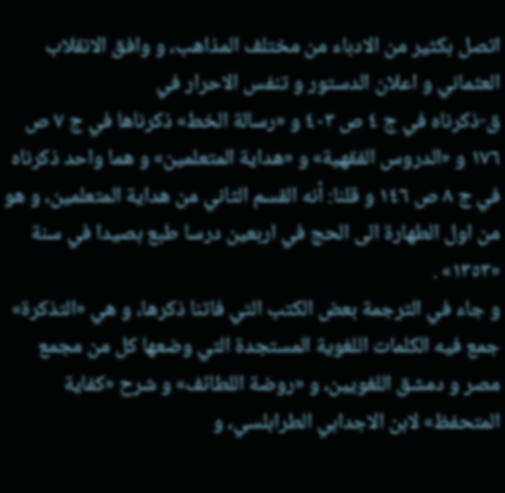اتصل بكثير من الادباء من مختلف المذاهب، و وافق الانقلاب العثماني و اعلان الدستور و تنفس الاحرار في
ق-ذكرناه في ج ٤ ص ٤٠٣ و «رسالة الخط» ذكرناها في ج ٧ ص ١٧٦ و «الدروس الفقهية» و «هداية المتعلمين» و هما واحد ذكرناه في ج ٨ ص ١٤٦ و قلنا: أنه القسم الثاني من هداية المتعلمين، و هو من اول الطهارة الى الحج في اربعين درسا طبع بصيدا في سنة «١٣٥٣» .
و جاء في الترجمة بعض الكتب التي فاتنا ذكرها، و هي «التذكرة» جمع فيه الكلمات اللغوية المستجدة التي وضعها كل من مجمع مصر و دمشق اللغويين، و «روضة اللطائف» و شرح «كفاية المتحفظ» لابن الاجدابي الطرابلسي، و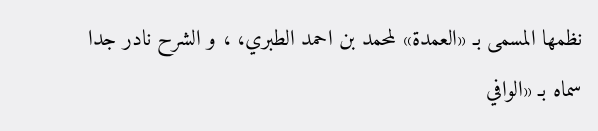نظمها المسمى بـ «العمدة» لمحمد بن احمد الطبري، ، و الشرح نادر جدا سماه بـ «الوافي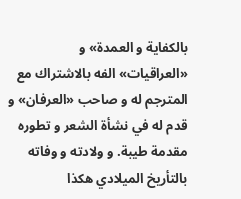بالكفاية و العمدة» و «العراقيات» الفه بالاشتراك مع المترجم له و صاحب «العرفان» و قدم له في نشأة الشعر و تطوره مقدمة طيبة. و ولادته و وفاته بالتأريخ الميلادي هكذا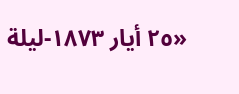«٢٥ أيار ١٨٧٣-ليلة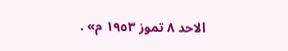الاحد ٨ تموز ١٩٥٣ م» .